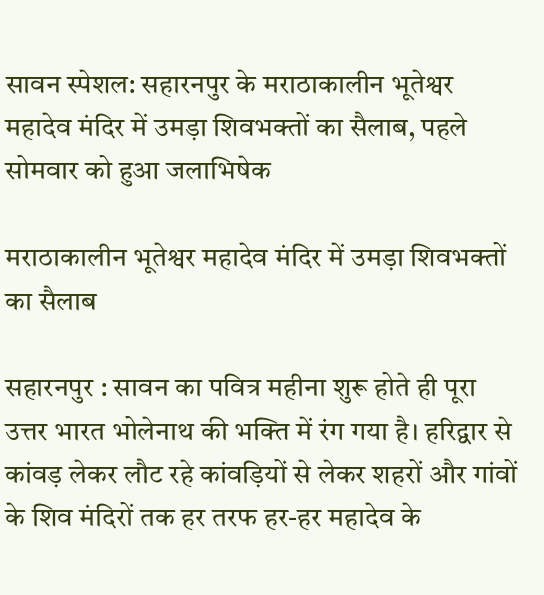सावन स्पेशल: सहारनपुर के मराठाकालीन भूतेश्वर महादेव मंदिर में उमड़ा शिवभक्तों का सैलाब, पहले सोमवार को हुआ जलाभिषेक

मराठाकालीन भूतेश्वर महादेव मंदिर में उमड़ा शिवभक्तों का सैलाब

सहारनपुर : सावन का पवित्र महीना शुरू होते ही पूरा उत्तर भारत भोलेनाथ की भक्ति में रंग गया है। हरिद्वार से कांवड़ लेकर लौट रहे कांवड़ियों से लेकर शहरों और गांवों के शिव मंदिरों तक हर तरफ हर-हर महादेव के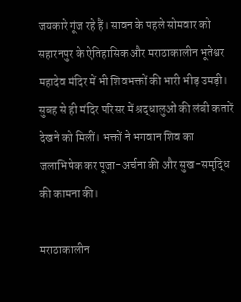जयकारे गूंज रहे हैं। सावन के पहले सोमवार को सहारनपुर के ऐतिहासिक और मराठाकालीन भूतेश्वर महादेव मंदिर में भी शिवभक्तों की भारी भीड़ उमड़ी। सुबह से ही मंदिर परिसर में श्रद्धालुओं की लंबी कतारें देखने को मिलीं। भक्तों ने भगवान शिव का जलाभिषेक कर पूजा-अर्चना की और सुख-समृद्धि की कामना की।

मराठाकालीन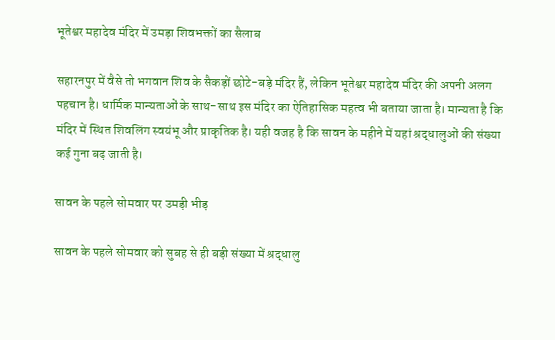भूतेश्वर महादेव मंदिर में उमड़ा शिवभक्तों का सैलाब

सहारनपुर में वैसे तो भगवान शिव के सैकड़ों छोटे-बड़े मंदिर हैं, लेकिन भूतेश्वर महादेव मंदिर की अपनी अलग पहचान है। धार्मिक मान्यताओं के साथ-साथ इस मंदिर का ऐतिहासिक महत्व भी बताया जाता है। मान्यता है कि मंदिर में स्थित शिवलिंग स्वयंभू और प्राकृतिक है। यही वजह है कि सावन के महीने में यहां श्रद्धालुओं की संख्या कई गुना बढ़ जाती है।

सावन के पहले सोमवार पर उमड़ी भीड़

सावन के पहले सोमवार को सुबह से ही बड़ी संख्या में श्रद्धालु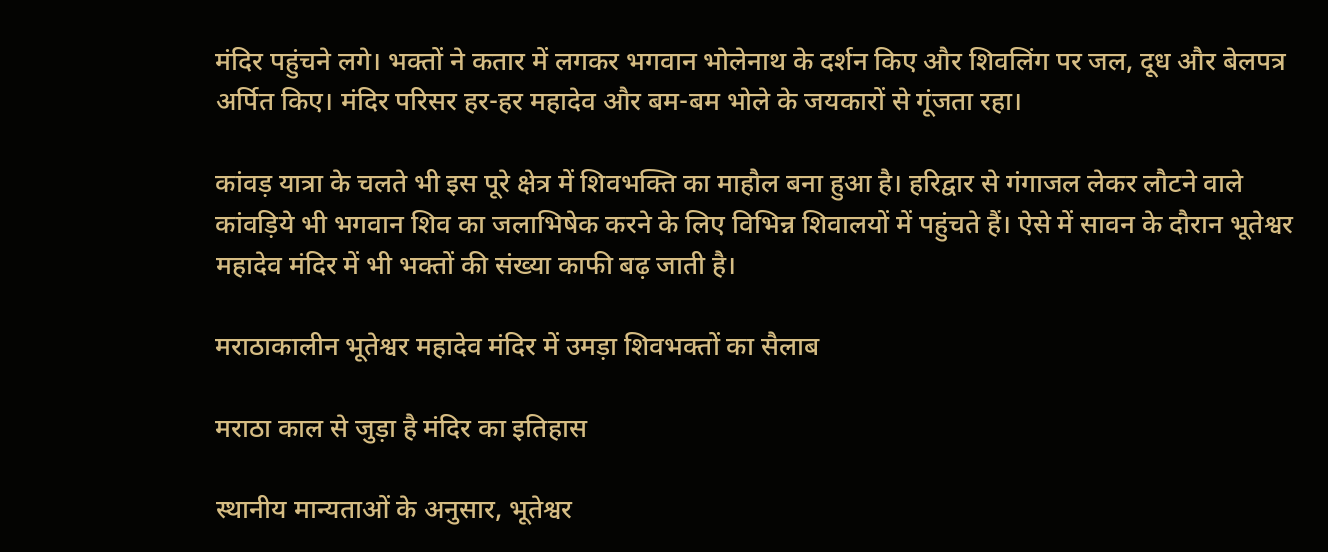मंदिर पहुंचने लगे। भक्तों ने कतार में लगकर भगवान भोलेनाथ के दर्शन किए और शिवलिंग पर जल, दूध और बेलपत्र अर्पित किए। मंदिर परिसर हर-हर महादेव और बम-बम भोले के जयकारों से गूंजता रहा।

कांवड़ यात्रा के चलते भी इस पूरे क्षेत्र में शिवभक्ति का माहौल बना हुआ है। हरिद्वार से गंगाजल लेकर लौटने वाले कांवड़िये भी भगवान शिव का जलाभिषेक करने के लिए विभिन्न शिवालयों में पहुंचते हैं। ऐसे में सावन के दौरान भूतेश्वर महादेव मंदिर में भी भक्तों की संख्या काफी बढ़ जाती है।

मराठाकालीन भूतेश्वर महादेव मंदिर में उमड़ा शिवभक्तों का सैलाब

मराठा काल से जुड़ा है मंदिर का इतिहास

स्थानीय मान्यताओं के अनुसार, भूतेश्वर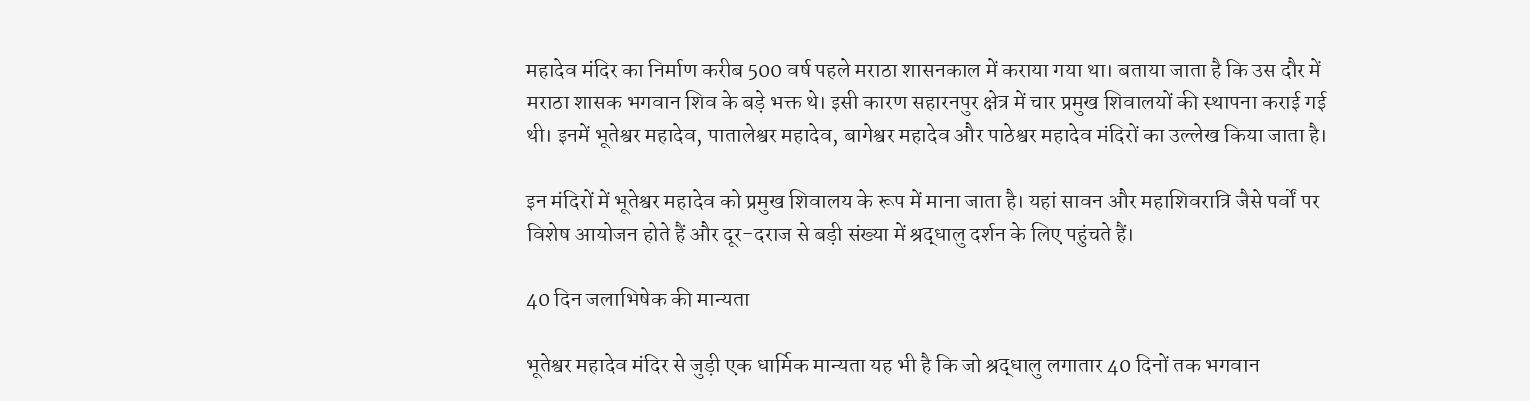महादेव मंदिर का निर्माण करीब 500 वर्ष पहले मराठा शासनकाल में कराया गया था। बताया जाता है कि उस दौर में मराठा शासक भगवान शिव के बड़े भक्त थे। इसी कारण सहारनपुर क्षेत्र में चार प्रमुख शिवालयों की स्थापना कराई गई थी। इनमें भूतेश्वर महादेव, पातालेश्वर महादेव, बागेश्वर महादेव और पाठेश्वर महादेव मंदिरों का उल्लेख किया जाता है।

इन मंदिरों में भूतेश्वर महादेव को प्रमुख शिवालय के रूप में माना जाता है। यहां सावन और महाशिवरात्रि जैसे पर्वों पर विशेष आयोजन होते हैं और दूर-दराज से बड़ी संख्या में श्रद्धालु दर्शन के लिए पहुंचते हैं।

40 दिन जलाभिषेक की मान्यता

भूतेश्वर महादेव मंदिर से जुड़ी एक धार्मिक मान्यता यह भी है कि जो श्रद्धालु लगातार 40 दिनों तक भगवान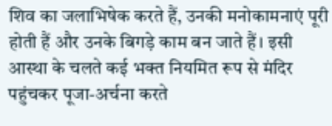शिव का जलाभिषेक करते हैं, उनकी मनोकामनाएं पूरी होती हैं और उनके बिगड़े काम बन जाते हैं। इसी आस्था के चलते कई भक्त नियमित रूप से मंदिर पहुंचकर पूजा-अर्चना करते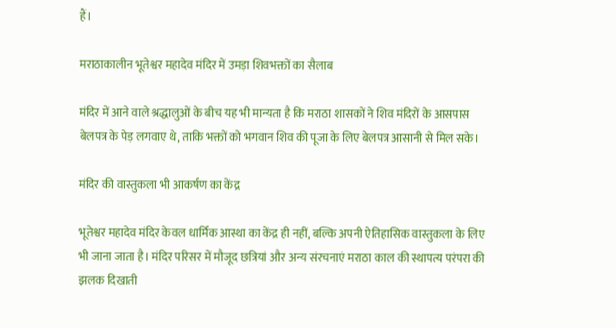हैं।

मराठाकालीन भूतेश्वर महादेव मंदिर में उमड़ा शिवभक्तों का सैलाब

मंदिर में आने वाले श्रद्धालुओं के बीच यह भी मान्यता है कि मराठा शासकों ने शिव मंदिरों के आसपास बेलपत्र के पेड़ लगवाए थे, ताकि भक्तों को भगवान शिव की पूजा के लिए बेलपत्र आसानी से मिल सके।

मंदिर की वास्तुकला भी आकर्षण का केंद्र

भूतेश्वर महादेव मंदिर केवल धार्मिक आस्था का केंद्र ही नहीं, बल्कि अपनी ऐतिहासिक वास्तुकला के लिए भी जाना जाता है। मंदिर परिसर में मौजूद छत्रियां और अन्य संरचनाएं मराठा काल की स्थापत्य परंपरा की झलक दिखाती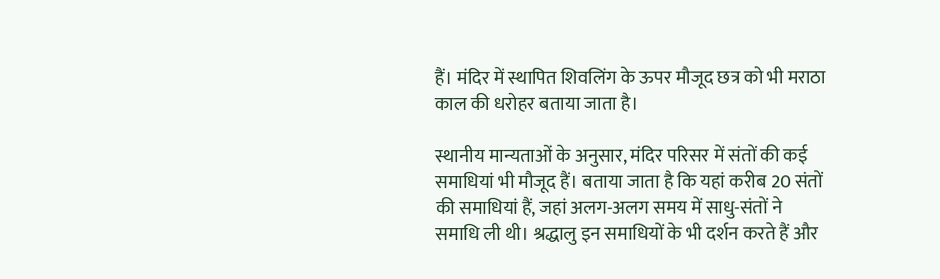हैं। मंदिर में स्थापित शिवलिंग के ऊपर मौजूद छत्र को भी मराठा काल की धरोहर बताया जाता है।

स्थानीय मान्यताओं के अनुसार, मंदिर परिसर में संतों की कई समाधियां भी मौजूद हैं। बताया जाता है कि यहां करीब 20 संतों की समाधियां हैं, जहां अलग-अलग समय में साधु-संतों ने समाधि ली थी। श्रद्धालु इन समाधियों के भी दर्शन करते हैं और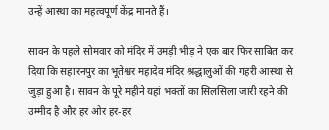उन्हें आस्था का महत्वपूर्ण केंद्र मानते हैं।

सावन के पहले सोमवार को मंदिर में उमड़ी भीड़ ने एक बार फिर साबित कर दिया कि सहारनपुर का भूतेश्वर महादेव मंदिर श्रद्धालुओं की गहरी आस्था से जुड़ा हुआ है। सावन के पूरे महीने यहां भक्तों का सिलसिला जारी रहने की उम्मीद है और हर ओर हर-हर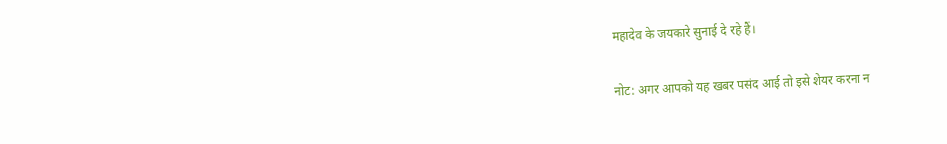महादेव के जयकारे सुनाई दे रहे हैं।

नोट: अगर आपको यह खबर पसंद आई तो इसे शेयर करना न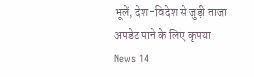भूलें, देश-विदेश से जुड़ी ताजा अपडेट पाने के लिए कृपया News 14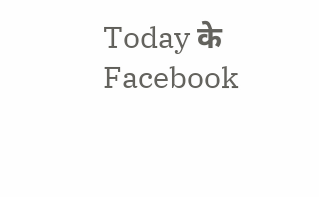Today के  Facebook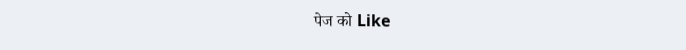पेज को Like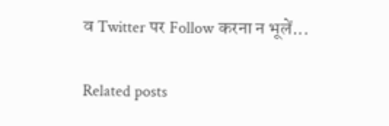व Twitter पर Follow करना न भूलें...

Related posts